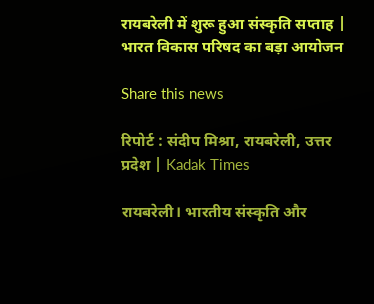रायबरेली में शुरू हुआ संस्कृति सप्ताह | भारत विकास परिषद का बड़ा आयोजन

Share this news

रिपोर्ट : संदीप मिश्रा, रायबरेली, उत्तर प्रदेश | Kadak Times

रायबरेली। भारतीय संस्कृति और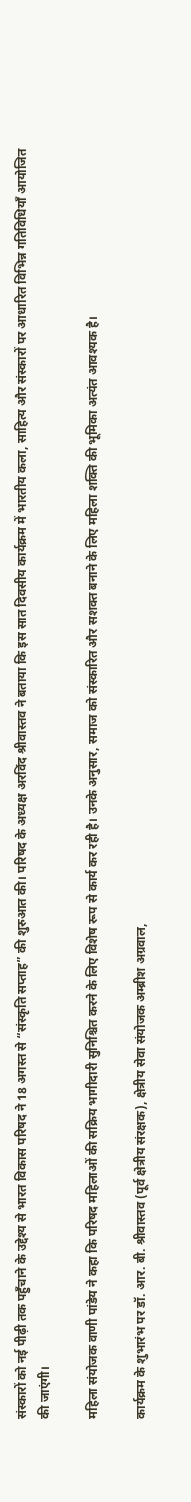संस्कारों को नई पीढ़ी तक पहुँचाने के उद्देश्य से भारत विकास परिषद ने 18 अगस्त से “संस्कृति सप्ताह” की शुरुआत की। परिषद के अध्यक्ष अरविंद श्रीवास्तव ने बताया कि इस सात दिवसीय कार्यक्रम में भारतीय कला, साहित्य और संस्कारों पर आधारित विभिन्न गतिविधियाँ आयोजित की जाएंगी।

महिला संयोजक वाणी पांडेय ने कहा कि परिषद महिलाओं की सक्रिय भागीदारी सुनिश्चित करने के लिए विशेष रूप से कार्य कर रही है। उनके अनुसार, समाज को संस्कारित और सशक्त बनाने के लिए महिला शक्ति की भूमिका अत्यंत आवश्यक है।

कार्यक्रम के शुभारंभ पर डॉ. आर. बी. श्रीवास्तव (पूर्व क्षेत्रीय संरक्षक), क्षेत्रीय सेवा संयोजक अम्ब्रीश अग्रवाल,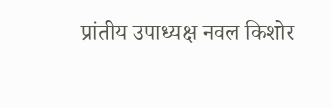प्रांतीय उपाध्यक्ष नवल किशोर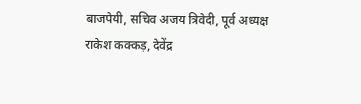बाजपेयी, सचिव अजय त्रिवेदी, पूर्व अध्यक्ष राकेश कक्कड़, देवेंद्र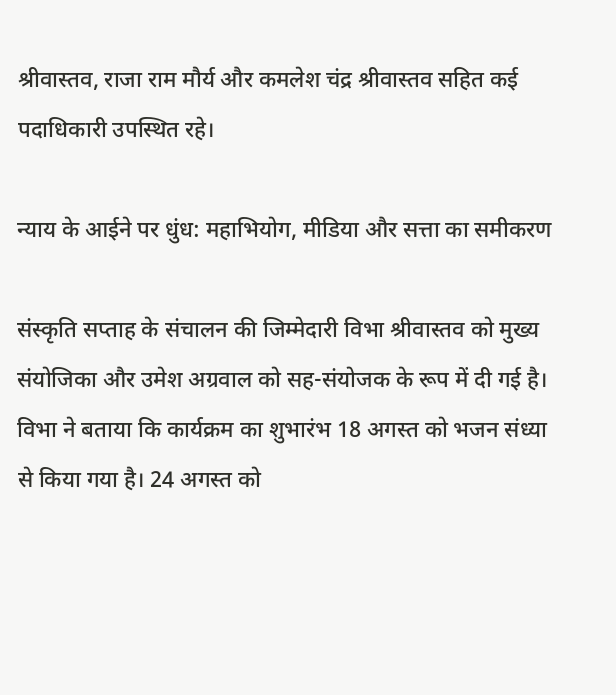श्रीवास्तव, राजा राम मौर्य और कमलेश चंद्र श्रीवास्तव सहित कई पदाधिकारी उपस्थित रहे।

न्याय के आईने पर धुंध: महाभियोग, मीडिया और सत्ता का समीकरण

संस्कृति सप्ताह के संचालन की जिम्मेदारी विभा श्रीवास्तव को मुख्य संयोजिका और उमेश अग्रवाल को सह-संयोजक के रूप में दी गई है। विभा ने बताया कि कार्यक्रम का शुभारंभ 18 अगस्त को भजन संध्या से किया गया है। 24 अगस्त को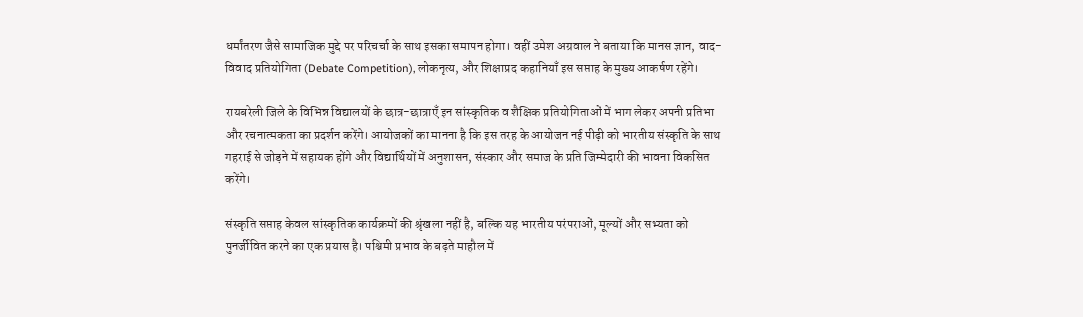धर्मांतरण जैसे सामाजिक मुद्दे पर परिचर्चा के साथ इसका समापन होगा। वहीं उमेश अग्रवाल ने बताया कि मानस ज्ञान, वाद-विवाद प्रतियोगिता (Debate Competition), लोकनृत्य, और शिक्षाप्रद कहानियाँ इस सप्ताह के मुख्य आकर्षण रहेंगे।

रायबरेली जिले के विभिन्न विद्यालयों के छात्र-छात्राएँ इन सांस्कृतिक व शैक्षिक प्रतियोगिताओं में भाग लेकर अपनी प्रतिभा और रचनात्मकता का प्रदर्शन करेंगे। आयोजकों का मानना है कि इस तरह के आयोजन नई पीढ़ी को भारतीय संस्कृति के साथ गहराई से जोड़ने में सहायक होंगे और विद्यार्थियों में अनुशासन, संस्कार और समाज के प्रति जिम्मेदारी की भावना विकसित करेंगे।

संस्कृति सप्ताह केवल सांस्कृतिक कार्यक्रमों की श्रृंखला नहीं है, बल्कि यह भारतीय परंपराओं, मूल्यों और सभ्यता को पुनर्जीवित करने का एक प्रयास है। पश्चिमी प्रभाव के बढ़ते माहौल में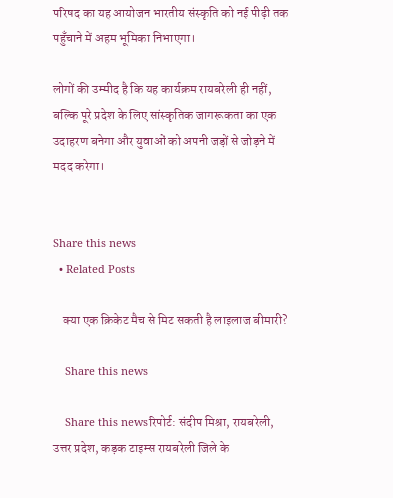परिषद का यह आयोजन भारतीय संस्कृति को नई पीढ़ी तक पहुँचाने में अहम भूमिका निभाएगा।

लोगों की उम्मीद है कि यह कार्यक्रम रायबरेली ही नहीं, बल्कि पूरे प्रदेश के लिए सांस्कृतिक जागरूकता का एक उदाहरण बनेगा और युवाओं को अपनी जड़ों से जोड़ने में मदद करेगा।


Share this news
  • Related Posts

    क्या एक क्रिकेट मैच से मिट सकती है लाइलाज बीमारी?

    Share this news

    Share this newsरिपोर्ट: संदीप मिश्रा, रायबरेली, उत्तर प्रदेश, कड़क टाइम्स रायबरेली जिले के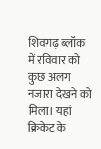शिवगढ़ ब्लॉक में रविवार को कुछ अलग नजारा देखने को मिला। यहां क्रिकेट के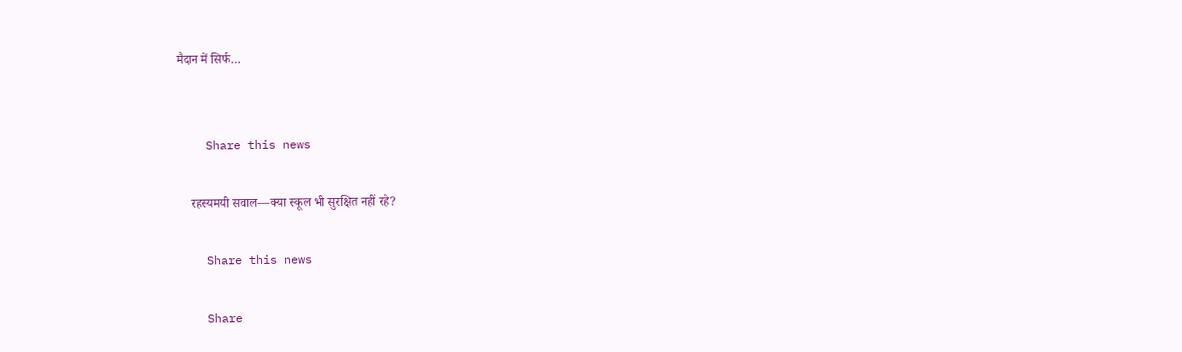मैदान में सिर्फ…


    Share this news

    रहस्यमयी सवाल—क्या स्कूल भी सुरक्षित नहीं रहे?

    Share this news

    Share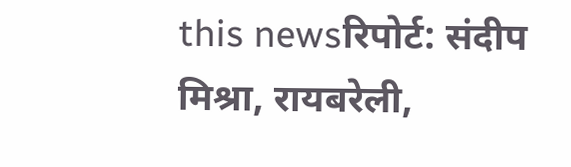this newsरिपोर्ट: संदीप मिश्रा, रायबरेली,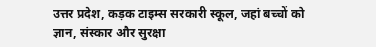उत्तर प्रदेश, कड़क टाइम्स सरकारी स्कूल, जहां बच्चों को ज्ञान, संस्कार और सुरक्षा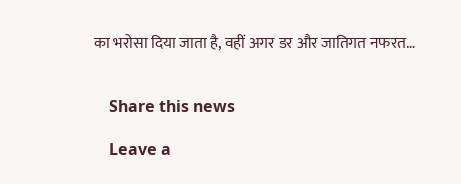का भरोसा दिया जाता है, वहीं अगर डर और जातिगत नफरत…


    Share this news

    Leave a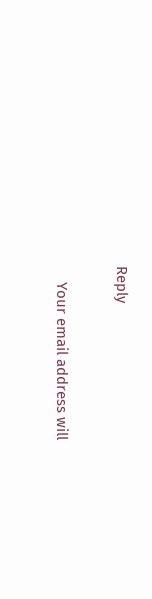Reply

    Your email address will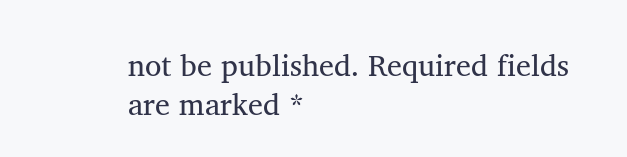not be published. Required fields are marked *